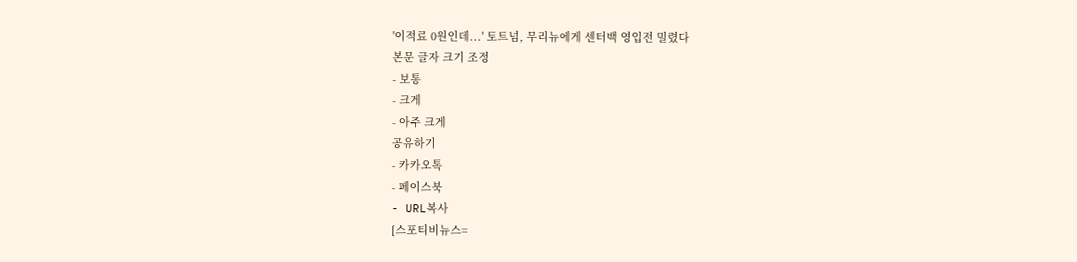'이적료 0원인데...' 토트넘, 무리뉴에게 센터백 영입전 밀렸다
본문 글자 크기 조정
- 보통
- 크게
- 아주 크게
공유하기
- 카카오톡
- 페이스북
- URL복사
[스포티비뉴스=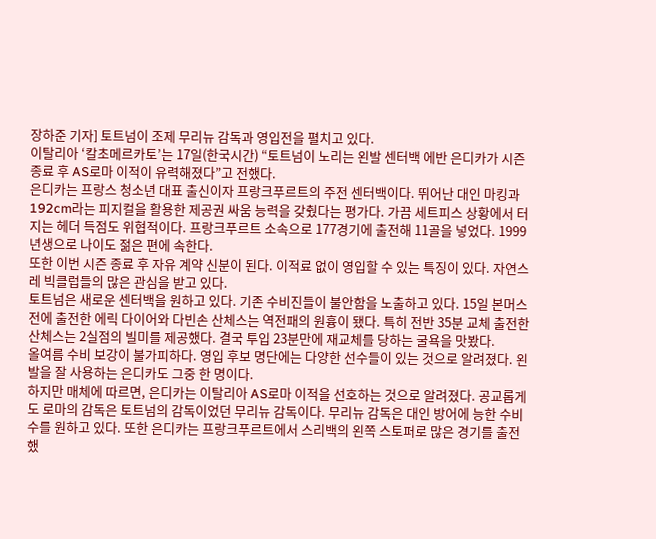장하준 기자] 토트넘이 조제 무리뉴 감독과 영입전을 펼치고 있다.
이탈리아 ‘칼초메르카토’는 17일(한국시간) “토트넘이 노리는 왼발 센터백 에반 은디카가 시즌 종료 후 AS로마 이적이 유력해졌다”고 전했다.
은디카는 프랑스 청소년 대표 출신이자 프랑크푸르트의 주전 센터백이다. 뛰어난 대인 마킹과 192cm라는 피지컬을 활용한 제공권 싸움 능력을 갖췄다는 평가다. 가끔 세트피스 상황에서 터지는 헤더 득점도 위협적이다. 프랑크푸르트 소속으로 177경기에 출전해 11골을 넣었다. 1999년생으로 나이도 젊은 편에 속한다.
또한 이번 시즌 종료 후 자유 계약 신분이 된다. 이적료 없이 영입할 수 있는 특징이 있다. 자연스레 빅클럽들의 많은 관심을 받고 있다.
토트넘은 새로운 센터백을 원하고 있다. 기존 수비진들이 불안함을 노출하고 있다. 15일 본머스전에 출전한 에릭 다이어와 다빈손 산체스는 역전패의 원흉이 됐다. 특히 전반 35분 교체 출전한 산체스는 2실점의 빌미를 제공했다. 결국 투입 23분만에 재교체를 당하는 굴욕을 맛봤다.
올여름 수비 보강이 불가피하다. 영입 후보 명단에는 다양한 선수들이 있는 것으로 알려졌다. 왼발을 잘 사용하는 은디카도 그중 한 명이다.
하지만 매체에 따르면, 은디카는 이탈리아 AS로마 이적을 선호하는 것으로 알려졌다. 공교롭게도 로마의 감독은 토트넘의 감독이었던 무리뉴 감독이다. 무리뉴 감독은 대인 방어에 능한 수비수를 원하고 있다. 또한 은디카는 프랑크푸르트에서 스리백의 왼쪽 스토퍼로 많은 경기를 출전했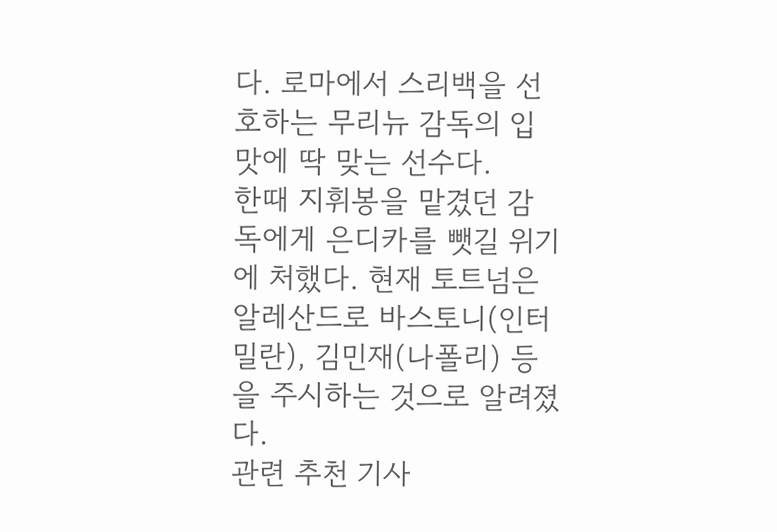다. 로마에서 스리백을 선호하는 무리뉴 감독의 입맛에 딱 맞는 선수다.
한때 지휘봉을 맡겼던 감독에게 은디카를 뺏길 위기에 처했다. 현재 토트넘은 알레산드로 바스토니(인터밀란), 김민재(나폴리) 등을 주시하는 것으로 알려졌다.
관련 추천 기사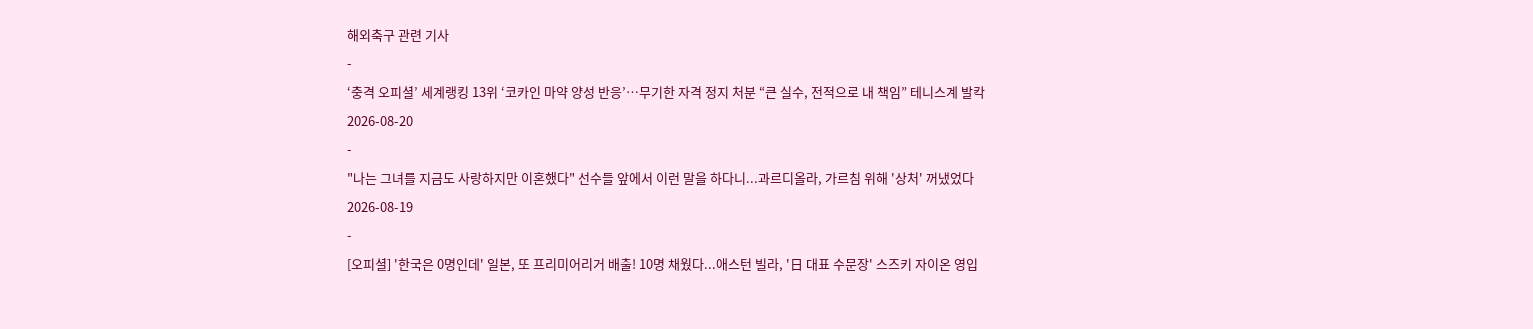해외축구 관련 기사
-
‘충격 오피셜’ 세계랭킹 13위 ‘코카인 마약 양성 반응’…무기한 자격 정지 처분 “큰 실수, 전적으로 내 책임” 테니스계 발칵
2026-08-20
-
"나는 그녀를 지금도 사랑하지만 이혼했다" 선수들 앞에서 이런 말을 하다니...과르디올라, 가르침 위해 '상처' 꺼냈었다
2026-08-19
-
[오피셜] '한국은 0명인데' 일본, 또 프리미어리거 배출! 10명 채웠다...애스턴 빌라, '日 대표 수문장' 스즈키 자이온 영입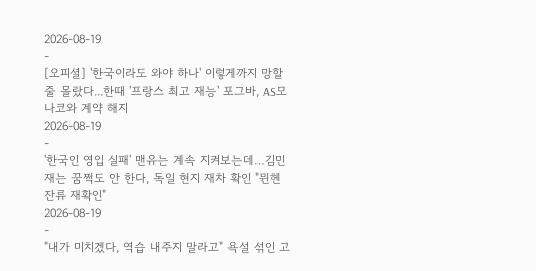2026-08-19
-
[오피셜] '한국이라도 와야 하나' 이렇게까지 망할 줄 몰랐다...한때 '프랑스 최고 재능' 포그바, AS모나코와 계약 해지
2026-08-19
-
'한국인 영입 실패' 맨유는 계속 지켜보는데…김민재는 꿈쩍도 안 한다, 독일 현지 재차 확인 "뮌헨 잔류 재확인"
2026-08-19
-
"내가 미치겠다, 역습 내주지 말라고" 욕설 섞인 고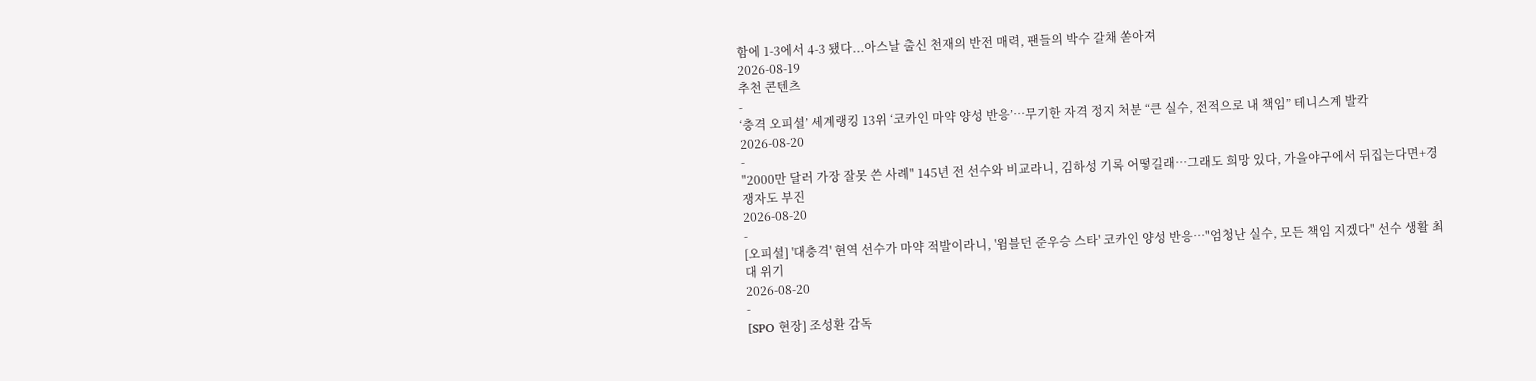함에 1-3에서 4-3 됐다...아스날 출신 천재의 반전 매력, 팬들의 박수 갈채 쏟아져
2026-08-19
추천 콘텐츠
-
‘충격 오피셜’ 세계랭킹 13위 ‘코카인 마약 양성 반응’…무기한 자격 정지 처분 “큰 실수, 전적으로 내 책임” 테니스계 발칵
2026-08-20
-
"2000만 달러 가장 잘못 쓴 사례" 145년 전 선수와 비교라니, 김하성 기록 어떻길래…그래도 희망 있다, 가을야구에서 뒤집는다면+경쟁자도 부진
2026-08-20
-
[오피셜] '대충격' 현역 선수가 마약 적발이라니, '윔블던 준우승 스타' 코카인 양성 반응…"엄청난 실수, 모든 책임 지겠다" 선수 생활 최대 위기
2026-08-20
-
[SPO 현장] 조성환 감독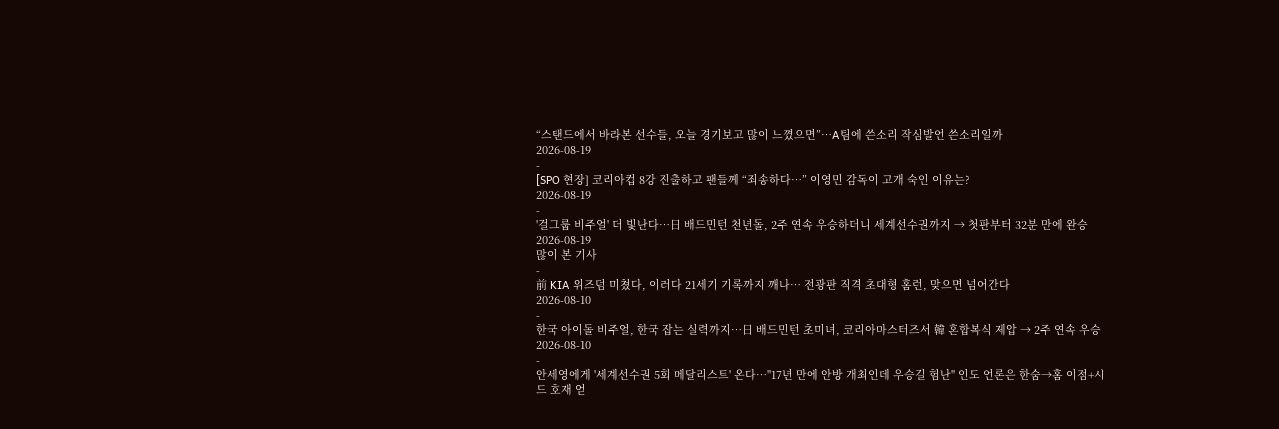“스탠드에서 바라본 선수들, 오늘 경기보고 많이 느꼈으면”…A팀에 쓴소리 작심발언 쓴소리일까
2026-08-19
-
[SPO 현장] 코리아컵 8강 진출하고 팬들께 “죄송하다…” 이영민 감독이 고개 숙인 이유는?
2026-08-19
-
'걸그룹 비주얼' 더 빛난다…日 배드민턴 천년돌, 2주 연속 우승하더니 세계선수권까지 → 첫판부터 32분 만에 완승
2026-08-19
많이 본 기사
-
前 KIA 위즈덤 미쳤다, 이러다 21세기 기록까지 깨나… 전광판 직격 초대형 홈런, 맞으면 넘어간다
2026-08-10
-
한국 아이돌 비주얼, 한국 잡는 실력까지…日 배드민턴 초미녀, 코리아마스터즈서 韓 혼합복식 제압 → 2주 연속 우승
2026-08-10
-
안세영에게 '세계선수권 5회 메달리스트' 온다…"17년 만에 안방 개최인데 우승길 험난" 인도 언론은 한숨→홈 이점+시드 호재 얻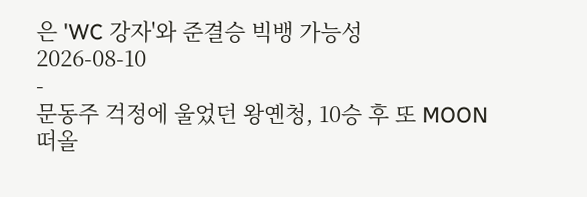은 'WC 강자'와 준결승 빅뱅 가능성
2026-08-10
-
문동주 걱정에 울었던 왕옌청, 10승 후 또 MOON 떠올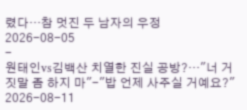렸다…참 멋진 두 남자의 우정
2026-08-05
-
원태인vs김백산 치열한 진실 공방?…"너 거짓말 좀 하지 마"-"밥 언제 사주실 거예요?"
2026-08-11